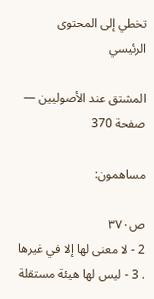تخطي إلى المحتوى الرئيسي

المشتق عند الأصوليين — صفحة 370

مساهمون:

ص٣٧٠
2 - لا معنى لها إلا في غيرها . 3 - ليس لها هيئة مستقلة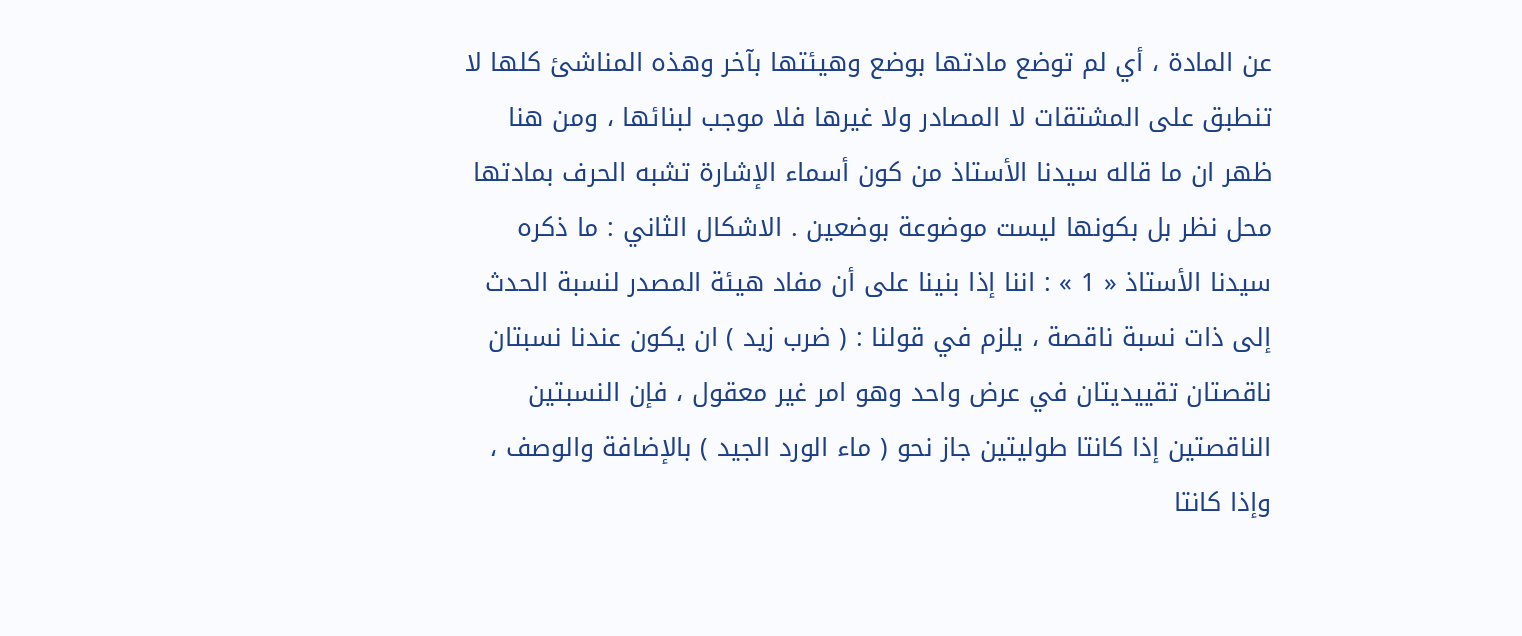عن المادة ، أي لم توضع مادتها بوضع وهيئتها بآخر وهذه المناشئ كلها لا تنطبق على المشتقات لا المصادر ولا غيرها فلا موجب لبنائها ، ومن هنا ظهر ان ما قاله سيدنا الأستاذ من كون أسماء الإشارة تشبه الحرف بمادتها محل نظر بل بكونها ليست موضوعة بوضعين . الاشكال الثاني : ما ذكره سيدنا الأستاذ « 1 » : اننا إذا بنينا على أن مفاد هيئة المصدر لنسبة الحدث إلى ذات نسبة ناقصة ، يلزم في قولنا : ( ضرب زيد ) ان يكون عندنا نسبتان ناقصتان تقييديتان في عرض واحد وهو امر غير معقول ، فإن النسبتين الناقصتين إذا كانتا طوليتين جاز نحو ( ماء الورد الجيد ) بالإضافة والوصف ، وإذا كانتا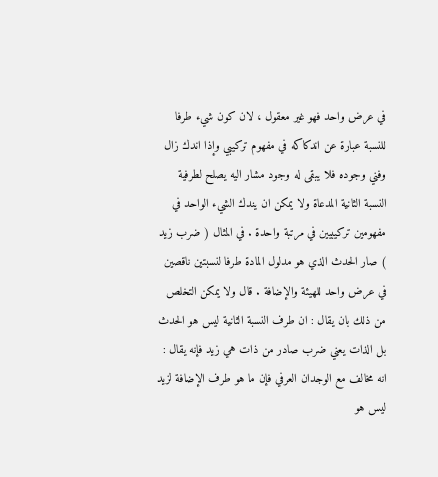في عرض واحد فهو غير معقول ، لان كون شيء طرفا للنسبة عبارة عن اندكاكه في مفهوم تركيبي وإذا اندك زال وفني وجوده فلا يبقى له وجود مشار اليه يصلح لطرفية النسبة الثانية المدعاة ولا يمكن ان يندك الشيء الواحد في مفهومين تركيبيين في مرتبة واحدة . في المثال ( ضرب زيد ) صار الحدث الذي هو مدلول المادة طرفا لنسبتين ناقصين في عرض واحد للهيئة والإضافة . قال ولا يمكن التخلص من ذلك بان يقال : ان طرف النسبة الثانية ليس هو الحدث بل الذات يعني ضرب صادر من ذات هي زيد فإنه يقال : انه مخالف مع الوجدان العرفي فإن ما هو طرف الإضافة لزيد ليس هو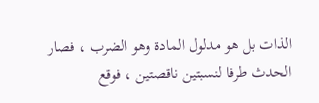الذات بل هو مدلول المادة وهو الضرب ، فصار الحدث طرفا لنسبتين ناقصتين ، فوقع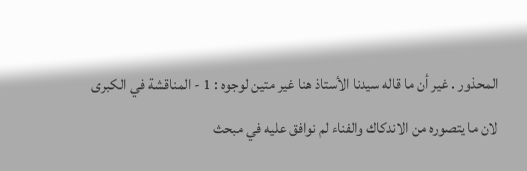المحذور . غير أن ما قاله سيدنا الأستاذ هنا غير متين لوجوه : 1 - المناقشة في الكبرى لان ما يتصوره من الاندكاك والفناء لم نوافق عليه في مبحث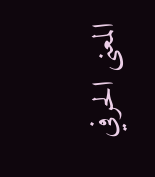المعنى الحرفي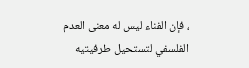، فإن الفناء ليس له معنى العدم الفلسفي لتستحيل طرفيتيه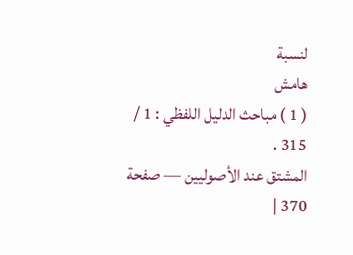لنسبة
هامش
( 1 ) مباحث الدليل اللفظي : 1 / 315 .
المشتق عند الأصوليين — صفحة 370 |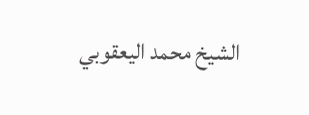الشيخ محمد اليعقوبي